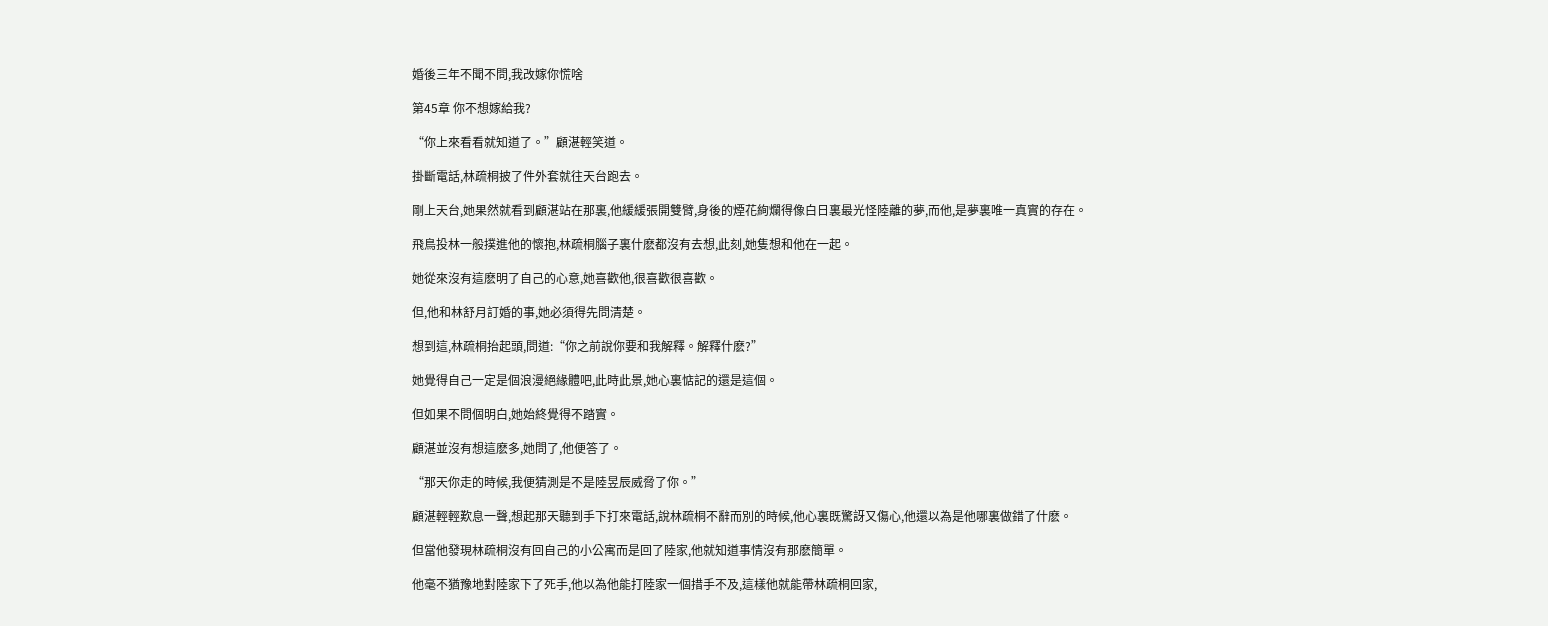婚後三年不聞不問,我改嫁你慌啥

第45章 你不想嫁給我?

“你上來看看就知道了。”顧湛輕笑道。

掛斷電話,林疏桐披了件外套就往天台跑去。

剛上天台,她果然就看到顧湛站在那裏,他緩緩張開雙臂,身後的煙花絢爛得像白日裏最光怪陸離的夢,而他,是夢裏唯一真實的存在。

飛鳥投林一般撲進他的懷抱,林疏桐腦子裏什麽都沒有去想,此刻,她隻想和他在一起。

她從來沒有這麽明了自己的心意,她喜歡他,很喜歡很喜歡。

但,他和林舒月訂婚的事,她必須得先問清楚。

想到這,林疏桐抬起頭,問道:“你之前說你要和我解釋。解釋什麽?”

她覺得自己一定是個浪漫絕緣體吧,此時此景,她心裏惦記的還是這個。

但如果不問個明白,她始終覺得不踏實。

顧湛並沒有想這麽多,她問了,他便答了。

“那天你走的時候,我便猜測是不是陸昱辰威脅了你。”

顧湛輕輕歎息一聲,想起那天聽到手下打來電話,說林疏桐不辭而別的時候,他心裏既驚訝又傷心,他還以為是他哪裏做錯了什麽。

但當他發現林疏桐沒有回自己的小公寓而是回了陸家,他就知道事情沒有那麽簡單。

他毫不猶豫地對陸家下了死手,他以為他能打陸家一個措手不及,這樣他就能帶林疏桐回家,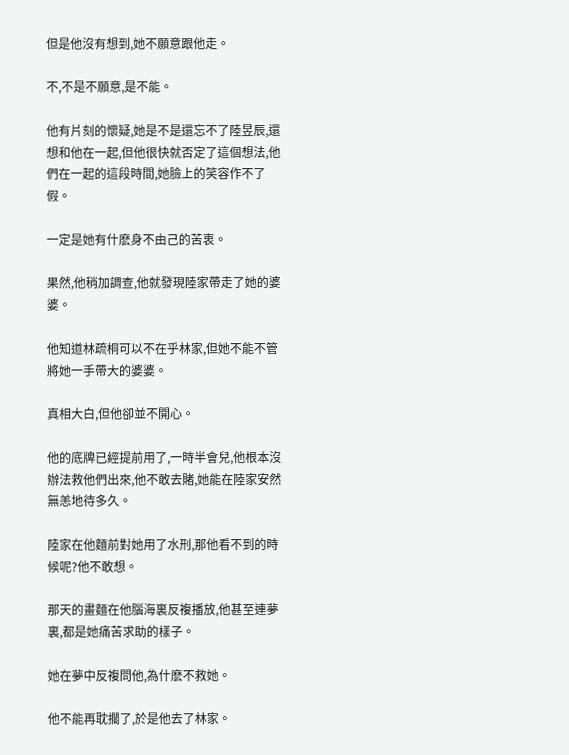但是他沒有想到,她不願意跟他走。

不,不是不願意,是不能。

他有片刻的懷疑,她是不是還忘不了陸昱辰,還想和他在一起,但他很快就否定了這個想法,他們在一起的這段時間,她臉上的笑容作不了假。

一定是她有什麽身不由己的苦衷。

果然,他稍加調查,他就發現陸家帶走了她的婆婆。

他知道林疏桐可以不在乎林家,但她不能不管將她一手帶大的婆婆。

真相大白,但他卻並不開心。

他的底牌已經提前用了,一時半會兒,他根本沒辦法救他們出來,他不敢去賭,她能在陸家安然無恙地待多久。

陸家在他麵前對她用了水刑,那他看不到的時候呢?他不敢想。

那天的畫麵在他腦海裏反複播放,他甚至連夢裏,都是她痛苦求助的樣子。

她在夢中反複問他,為什麽不救她。

他不能再耽擱了,於是他去了林家。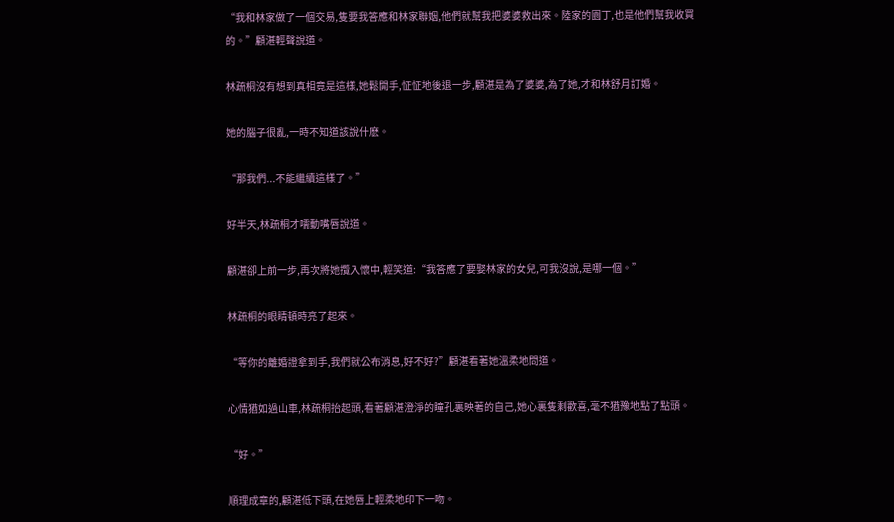“我和林家做了一個交易,隻要我答應和林家聯姻,他們就幫我把婆婆救出來。陸家的園丁,也是他們幫我收買的。”顧湛輕聲說道。

林疏桐沒有想到真相竟是這樣,她鬆開手,怔怔地後退一步,顧湛是為了婆婆,為了她,才和林舒月訂婚。

她的腦子很亂,一時不知道該說什麽。

“那我們...不能繼續這樣了。”

好半天,林疏桐才嚅動嘴唇說道。

顧湛卻上前一步,再次將她攬入懷中,輕笑道:“我答應了要娶林家的女兒,可我沒說,是哪一個。”

林疏桐的眼睛頓時亮了起來。

“等你的離婚證拿到手,我們就公布消息,好不好?”顧湛看著她溫柔地問道。

心情猶如過山車,林疏桐抬起頭,看著顧湛澄淨的瞳孔裏映著的自己,她心裏隻剩歡喜,毫不猶豫地點了點頭。

“好。”

順理成章的,顧湛低下頭,在她唇上輕柔地印下一吻。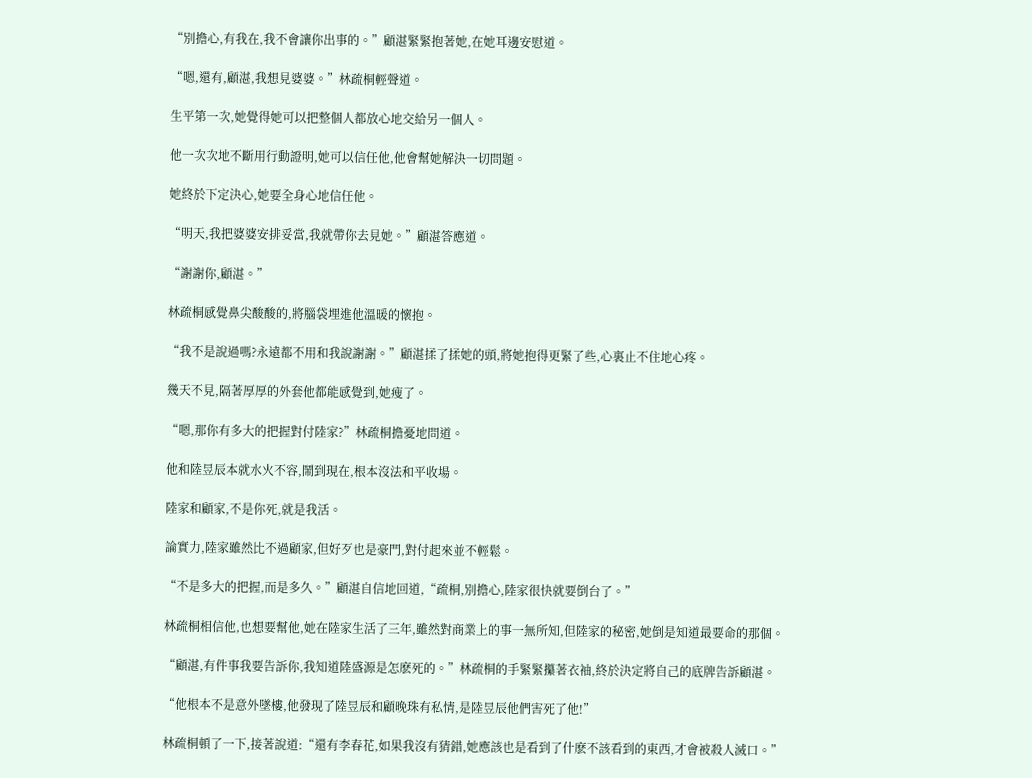“別擔心,有我在,我不會讓你出事的。”顧湛緊緊抱著她,在她耳邊安慰道。

“嗯,還有,顧湛,我想見婆婆。”林疏桐輕聲道。

生平第一次,她覺得她可以把整個人都放心地交給另一個人。

他一次次地不斷用行動證明,她可以信任他,他會幫她解決一切問題。

她終於下定決心,她要全身心地信任他。

“明天,我把婆婆安排妥當,我就帶你去見她。”顧湛答應道。

“謝謝你,顧湛。”

林疏桐感覺鼻尖酸酸的,將腦袋埋進他溫暖的懷抱。

“我不是說過嗎?永遠都不用和我說謝謝。”顧湛揉了揉她的頭,將她抱得更緊了些,心裏止不住地心疼。

幾天不見,隔著厚厚的外套他都能感覺到,她瘦了。

“嗯,那你有多大的把握對付陸家?”林疏桐擔憂地問道。

他和陸昱辰本就水火不容,鬧到現在,根本沒法和平收場。

陸家和顧家,不是你死,就是我活。

論實力,陸家雖然比不過顧家,但好歹也是豪門,對付起來並不輕鬆。

“不是多大的把握,而是多久。”顧湛自信地回道,“疏桐,別擔心,陸家很快就要倒台了。”

林疏桐相信他,也想要幫他,她在陸家生活了三年,雖然對商業上的事一無所知,但陸家的秘密,她倒是知道最要命的那個。

“顧湛,有件事我要告訴你,我知道陸盛源是怎麽死的。”林疏桐的手緊緊攥著衣袖,終於決定將自己的底牌告訴顧湛。

“他根本不是意外墜樓,他發現了陸昱辰和顧晚珠有私情,是陸昱辰他們害死了他!”

林疏桐頓了一下,接著說道:“還有李春花,如果我沒有猜錯,她應該也是看到了什麽不該看到的東西,才會被殺人滅口。”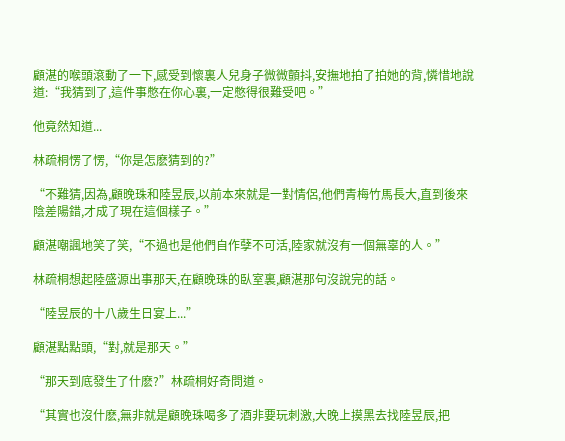顧湛的喉頭滾動了一下,感受到懷裏人兒身子微微顫抖,安撫地拍了拍她的背,憐惜地說道:“我猜到了,這件事憋在你心裏,一定憋得很難受吧。”

他竟然知道...

林疏桐愣了愣,“你是怎麽猜到的?”

“不難猜,因為,顧晚珠和陸昱辰,以前本來就是一對情侶,他們青梅竹馬長大,直到後來陰差陽錯,才成了現在這個樣子。”

顧湛嘲諷地笑了笑,“不過也是他們自作孽不可活,陸家就沒有一個無辜的人。”

林疏桐想起陸盛源出事那天,在顧晚珠的臥室裏,顧湛那句沒說完的話。

“陸昱辰的十八歲生日宴上...”

顧湛點點頭,“對,就是那天。”

“那天到底發生了什麽?”林疏桐好奇問道。

“其實也沒什麽,無非就是顧晚珠喝多了酒非要玩刺激,大晚上摸黑去找陸昱辰,把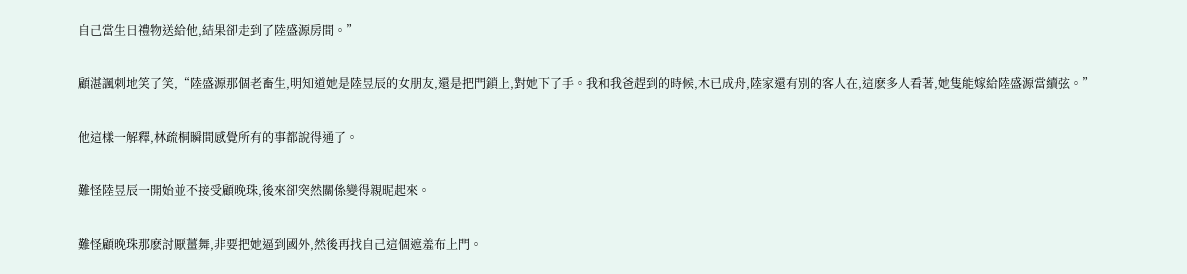自己當生日禮物送給他,結果卻走到了陸盛源房間。”

顧湛諷刺地笑了笑,“陸盛源那個老畜生,明知道她是陸昱辰的女朋友,還是把門鎖上,對她下了手。我和我爸趕到的時候,木已成舟,陸家還有別的客人在,這麽多人看著,她隻能嫁給陸盛源當續弦。”

他這樣一解釋,林疏桐瞬間感覺所有的事都說得通了。

難怪陸昱辰一開始並不接受顧晚珠,後來卻突然關係變得親昵起來。

難怪顧晚珠那麽討厭薑舞,非要把她逼到國外,然後再找自己這個遮羞布上門。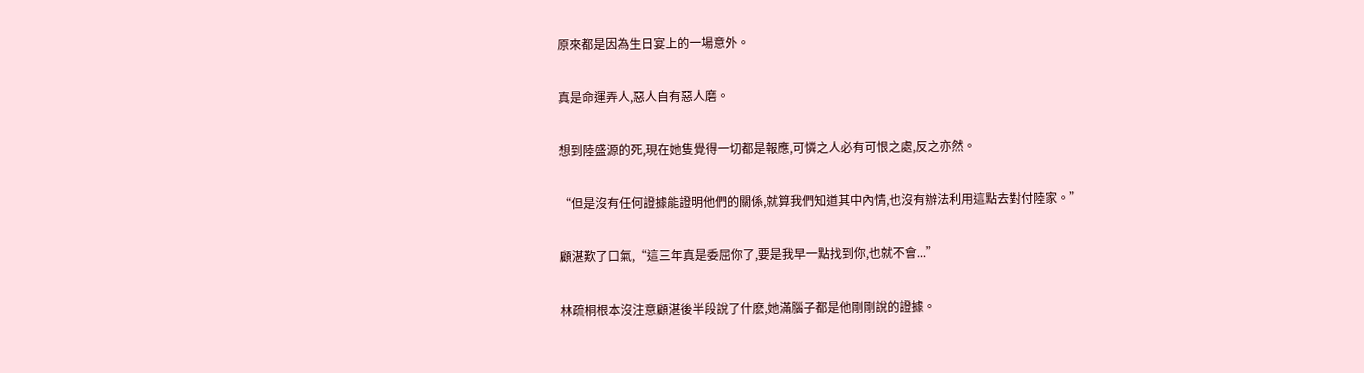原來都是因為生日宴上的一場意外。

真是命運弄人,惡人自有惡人磨。

想到陸盛源的死,現在她隻覺得一切都是報應,可憐之人必有可恨之處,反之亦然。

“但是沒有任何證據能證明他們的關係,就算我們知道其中內情,也沒有辦法利用這點去對付陸家。”

顧湛歎了口氣,“這三年真是委屈你了,要是我早一點找到你,也就不會...”

林疏桐根本沒注意顧湛後半段說了什麽,她滿腦子都是他剛剛說的證據。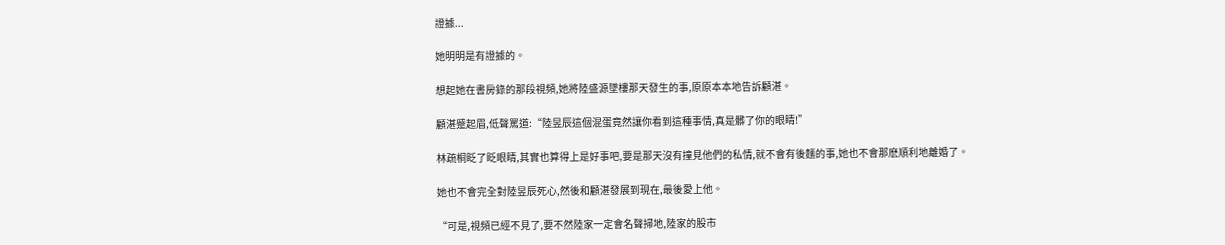證據...

她明明是有證據的。

想起她在書房錄的那段視頻,她將陸盛源墜樓那天發生的事,原原本本地告訴顧湛。

顧湛蹙起眉,低聲罵道:“陸昱辰這個混蛋竟然讓你看到這種事情,真是髒了你的眼睛!”

林疏桐眨了眨眼睛,其實也算得上是好事吧,要是那天沒有撞見他們的私情,就不會有後麵的事,她也不會那麽順利地離婚了。

她也不會完全對陸昱辰死心,然後和顧湛發展到現在,最後愛上他。

“可是,視頻已經不見了,要不然陸家一定會名聲掃地,陸家的股市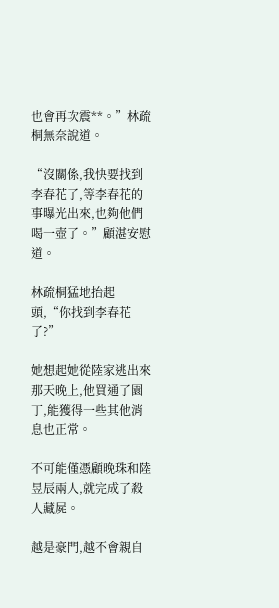也會再次震**。”林疏桐無奈說道。

“沒關係,我快要找到李春花了,等李春花的事曝光出來,也夠他們喝一壺了。”顧湛安慰道。

林疏桐猛地抬起頭,“你找到李春花了?”

她想起她從陸家逃出來那天晚上,他買通了園丁,能獲得一些其他消息也正常。

不可能僅憑顧晚珠和陸昱辰兩人,就完成了殺人藏屍。

越是豪門,越不會親自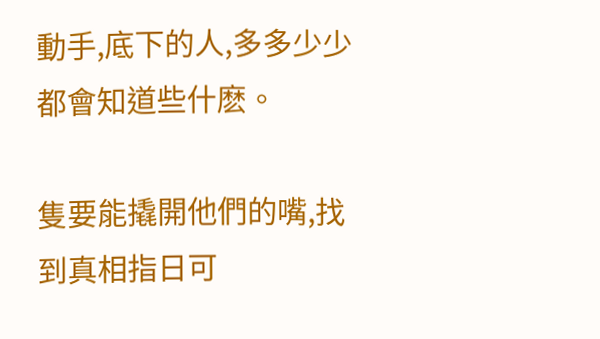動手,底下的人,多多少少都會知道些什麽。

隻要能撬開他們的嘴,找到真相指日可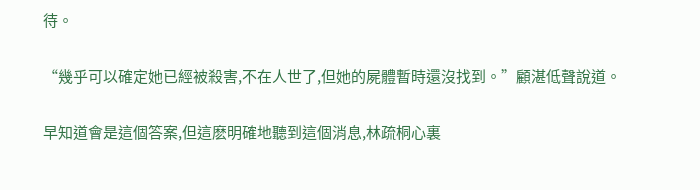待。

“幾乎可以確定她已經被殺害,不在人世了,但她的屍體暫時還沒找到。”顧湛低聲說道。

早知道會是這個答案,但這麽明確地聽到這個消息,林疏桐心裏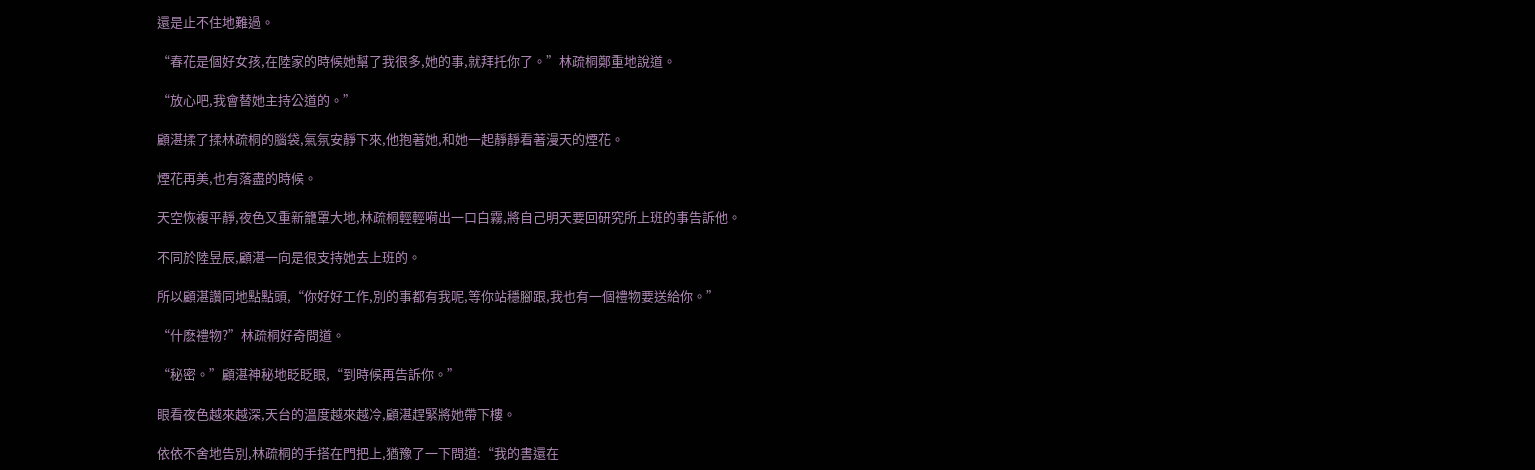還是止不住地難過。

“春花是個好女孩,在陸家的時候她幫了我很多,她的事,就拜托你了。”林疏桐鄭重地說道。

“放心吧,我會替她主持公道的。”

顧湛揉了揉林疏桐的腦袋,氣氛安靜下來,他抱著她,和她一起靜靜看著漫天的煙花。

煙花再美,也有落盡的時候。

天空恢複平靜,夜色又重新籠罩大地,林疏桐輕輕嗬出一口白霧,將自己明天要回研究所上班的事告訴他。

不同於陸昱辰,顧湛一向是很支持她去上班的。

所以顧湛讚同地點點頭,“你好好工作,別的事都有我呢,等你站穩腳跟,我也有一個禮物要送給你。”

“什麽禮物?”林疏桐好奇問道。

“秘密。”顧湛神秘地眨眨眼,“到時候再告訴你。”

眼看夜色越來越深,天台的溫度越來越冷,顧湛趕緊將她帶下樓。

依依不舍地告別,林疏桐的手搭在門把上,猶豫了一下問道:“我的書還在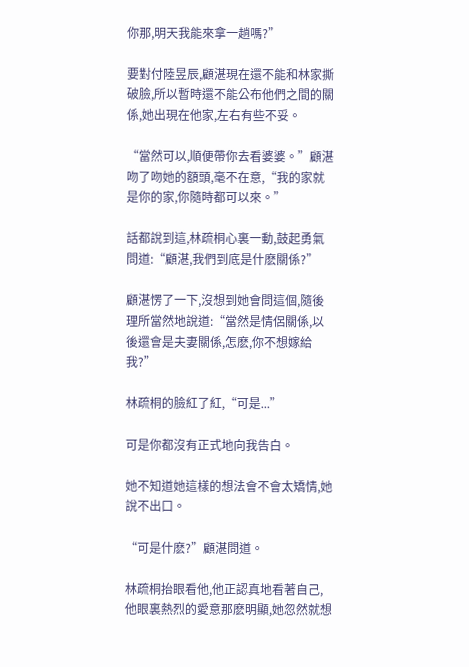你那,明天我能來拿一趟嗎?”

要對付陸昱辰,顧湛現在還不能和林家撕破臉,所以暫時還不能公布他們之間的關係,她出現在他家,左右有些不妥。

“當然可以,順便帶你去看婆婆。”顧湛吻了吻她的額頭,毫不在意,“我的家就是你的家,你隨時都可以來。”

話都說到這,林疏桐心裏一動,鼓起勇氣問道:“顧湛,我們到底是什麽關係?”

顧湛愣了一下,沒想到她會問這個,隨後理所當然地說道:“當然是情侶關係,以後還會是夫妻關係,怎麽,你不想嫁給我?”

林疏桐的臉紅了紅,“可是...”

可是你都沒有正式地向我告白。

她不知道她這樣的想法會不會太矯情,她說不出口。

“可是什麽?”顧湛問道。

林疏桐抬眼看他,他正認真地看著自己,他眼裏熱烈的愛意那麽明顯,她忽然就想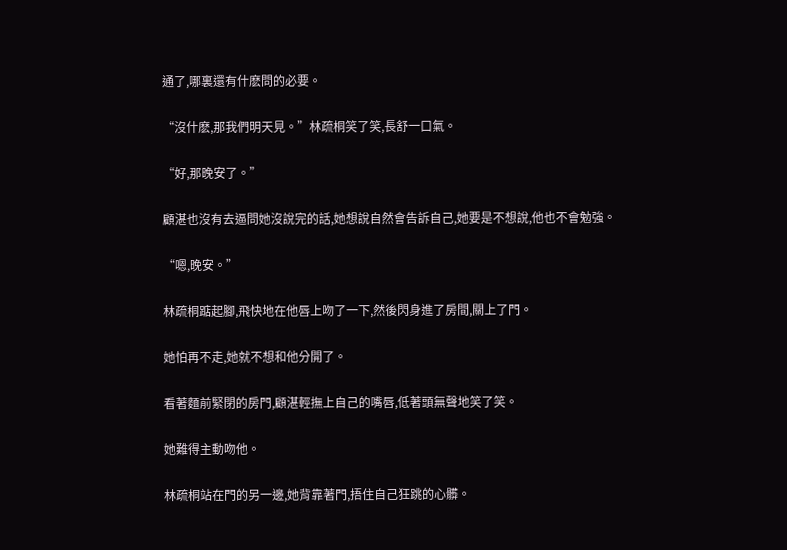通了,哪裏還有什麽問的必要。

“沒什麽,那我們明天見。”林疏桐笑了笑,長舒一口氣。

“好,那晚安了。”

顧湛也沒有去逼問她沒說完的話,她想說自然會告訴自己,她要是不想說,他也不會勉強。

“嗯,晚安。”

林疏桐踮起腳,飛快地在他唇上吻了一下,然後閃身進了房間,關上了門。

她怕再不走,她就不想和他分開了。

看著麵前緊閉的房門,顧湛輕撫上自己的嘴唇,低著頭無聲地笑了笑。

她難得主動吻他。

林疏桐站在門的另一邊,她背靠著門,捂住自己狂跳的心髒。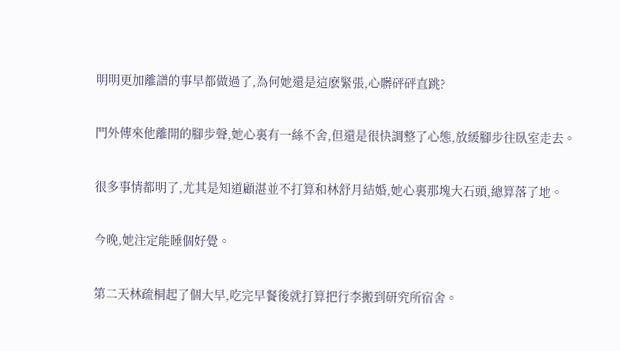明明更加離譜的事早都做過了,為何她還是這麽緊張,心髒砰砰直跳?

門外傳來他離開的腳步聲,她心裏有一絲不舍,但還是很快調整了心態,放緩腳步往臥室走去。

很多事情都明了,尤其是知道顧湛並不打算和林舒月結婚,她心裏那塊大石頭,總算落了地。

今晚,她注定能睡個好覺。

第二天林疏桐起了個大早,吃完早餐後就打算把行李搬到研究所宿舍。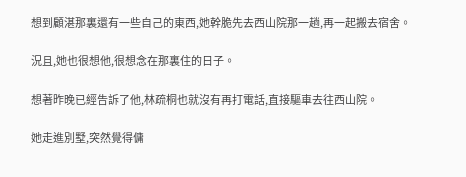想到顧湛那裏還有一些自己的東西,她幹脆先去西山院那一趟,再一起搬去宿舍。

況且,她也很想他,很想念在那裏住的日子。

想著昨晚已經告訴了他,林疏桐也就沒有再打電話,直接驅車去往西山院。

她走進別墅,突然覺得傭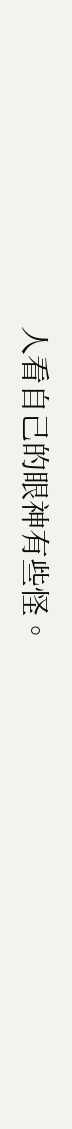人看自己的眼神有些怪。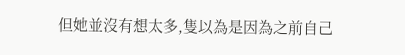但她並沒有想太多,隻以為是因為之前自己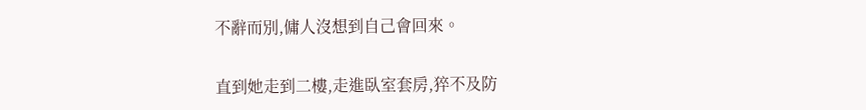不辭而別,傭人沒想到自己會回來。

直到她走到二樓,走進臥室套房,猝不及防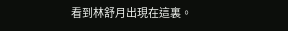看到林舒月出現在這裏。